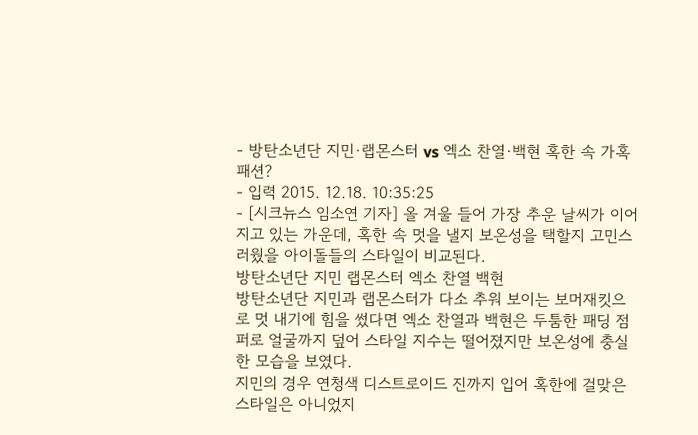- 방탄소년단 지민·랩몬스터 vs 엑소 찬열·백현 혹한 속 가혹 패션?
- 입력 2015. 12.18. 10:35:25
- [시크뉴스 임소연 기자] 올 겨울 들어 가장 추운 날씨가 이어지고 있는 가운데, 혹한 속 멋을 낼지 보온성을 택할지 고민스러웠을 아이돌들의 스타일이 비교된다.
방탄소년단 지민 랩몬스터 엑소 찬열 백현
방탄소년단 지민과 랩몬스터가 다소 추워 보이는 보머재킷으로 멋 내기에 힘을 썼다면 엑소 찬열과 백현은 두툼한 패딩 점퍼로 얼굴까지 덮어 스타일 지수는 떨어졌지만 보온성에 충실한 모습을 보였다.
지민의 경우 연청색 디스트로이드 진까지 입어 혹한에 걸맞은 스타일은 아니었지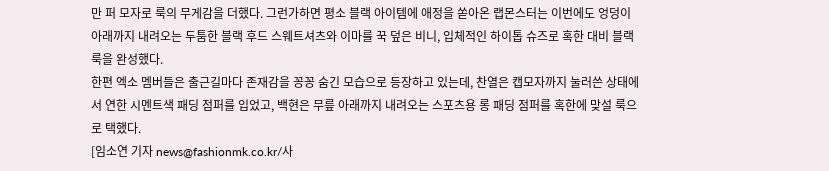만 퍼 모자로 룩의 무게감을 더했다. 그런가하면 평소 블랙 아이템에 애정을 쏟아온 랩몬스터는 이번에도 엉덩이 아래까지 내려오는 두툼한 블랙 후드 스웨트셔츠와 이마를 꾹 덮은 비니, 입체적인 하이톱 슈즈로 혹한 대비 블랙 룩을 완성했다.
한편 엑소 멤버들은 출근길마다 존재감을 꽁꽁 숨긴 모습으로 등장하고 있는데, 찬열은 캡모자까지 눌러쓴 상태에서 연한 시멘트색 패딩 점퍼를 입었고, 백현은 무릎 아래까지 내려오는 스포츠용 롱 패딩 점퍼를 혹한에 맞설 룩으로 택했다.
[임소연 기자 news@fashionmk.co.kr/사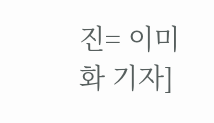진= 이미화 기자]